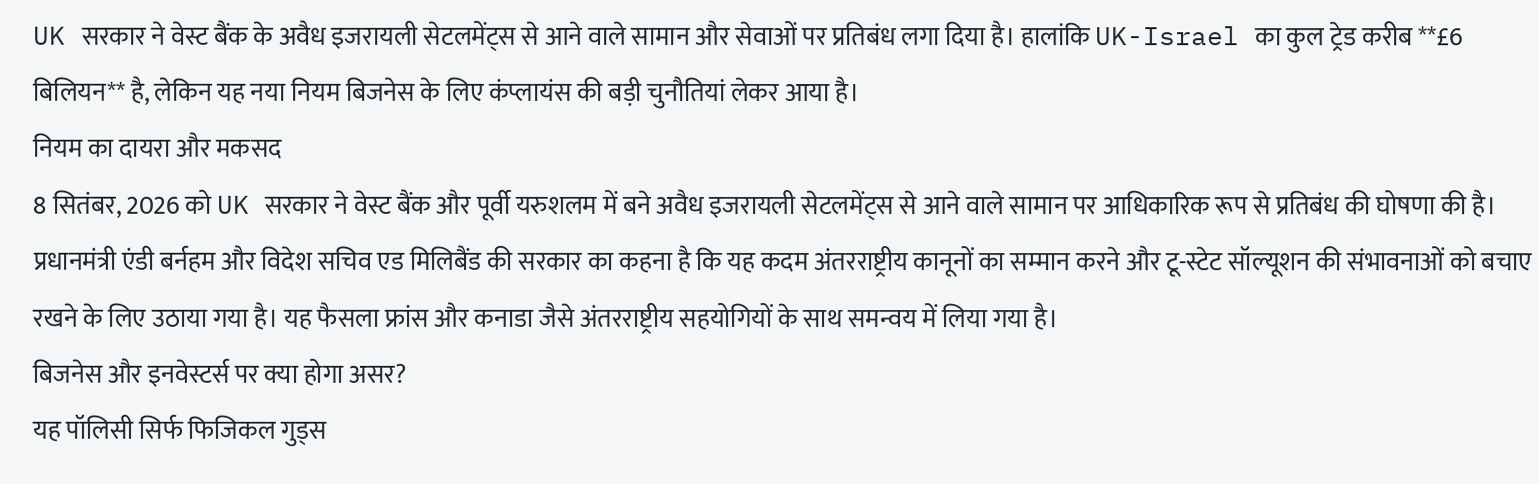UK सरकार ने वेस्ट बैंक के अवैध इजरायली सेटलमेंट्स से आने वाले सामान और सेवाओं पर प्रतिबंध लगा दिया है। हालांकि UK-Israel का कुल ट्रेड करीब **£6 बिलियन** है, लेकिन यह नया नियम बिजनेस के लिए कंप्लायंस की बड़ी चुनौतियां लेकर आया है।
नियम का दायरा और मकसद
8 सितंबर, 2026 को UK सरकार ने वेस्ट बैंक और पूर्वी यरुशलम में बने अवैध इजरायली सेटलमेंट्स से आने वाले सामान पर आधिकारिक रूप से प्रतिबंध की घोषणा की है। प्रधानमंत्री एंडी बर्नहम और विदेश सचिव एड मिलिबैंड की सरकार का कहना है कि यह कदम अंतरराष्ट्रीय कानूनों का सम्मान करने और टू-स्टेट सॉल्यूशन की संभावनाओं को बचाए रखने के लिए उठाया गया है। यह फैसला फ्रांस और कनाडा जैसे अंतरराष्ट्रीय सहयोगियों के साथ समन्वय में लिया गया है।
बिजनेस और इनवेस्टर्स पर क्या होगा असर?
यह पॉलिसी सिर्फ फिजिकल गुड्स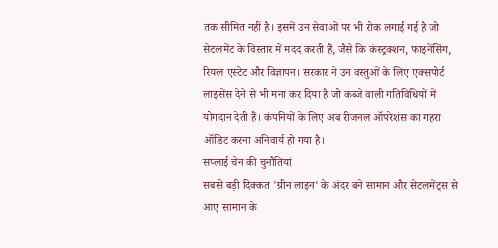तक सीमित नहीं है। इसमें उन सेवाओं पर भी रोक लगाई गई है जो सेटलमेंट के विस्तार में मदद करती हैं, जैसे कि कंस्ट्रक्शन, फाइनेंसिंग, रियल एस्टेट और विज्ञापन। सरकार ने उन वस्तुओं के लिए एक्सपोर्ट लाइसेंस देने से भी मना कर दिया है जो कब्जे वाली गतिविधियों में योगदान देती हैं। कंपनियों के लिए अब रीजनल ऑपरेशंस का गहरा ऑडिट करना अनिवार्य हो गया है।
सप्लाई चेन की चुनौतियां
सबसे बड़ी दिक्कत 'ग्रीन लाइन' के अंदर बने सामान और सेटलमेंट्स से आए सामान के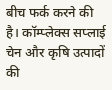बीच फर्क करने की है। कॉम्प्लेक्स सप्लाई चेन और कृषि उत्पादों की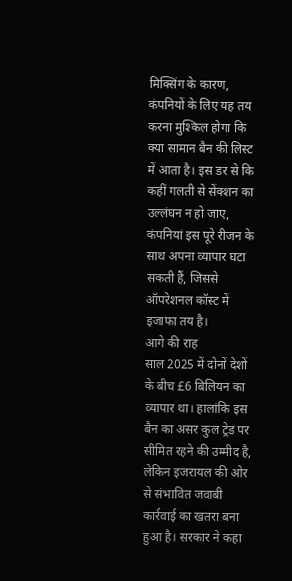मिक्सिंग के कारण, कंपनियों के लिए यह तय करना मुश्किल होगा कि क्या सामान बैन की लिस्ट में आता है। इस डर से कि कहीं गलती से सेंक्शन का उल्लंघन न हो जाए, कंपनियां इस पूरे रीजन के साथ अपना व्यापार घटा सकती हैं, जिससे ऑपरेशनल कॉस्ट में इजाफा तय है।
आगे की राह
साल 2025 में दोनों देशों के बीच £6 बिलियन का व्यापार था। हालांकि इस बैन का असर कुल ट्रेड पर सीमित रहने की उम्मीद है, लेकिन इजरायल की ओर से संभावित जवाबी कार्रवाई का खतरा बना हुआ है। सरकार ने कहा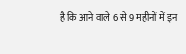है कि आने वाले 6 से 9 महीनों में इन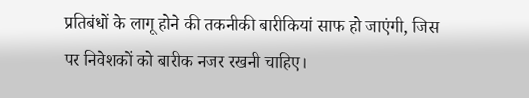प्रतिबंधों के लागू होने की तकनीकी बारीकियां साफ हो जाएंगी, जिस पर निवेशकों को बारीक नजर रखनी चाहिए।